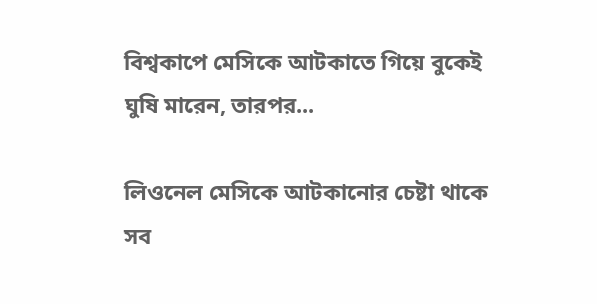বিশ্বকাপে মেসিকে আটকাতে গিয়ে বুকেই ঘুষি মারেন, তারপর...

লিওনেল মেসিকে আটকানোর চেষ্টা থাকে সব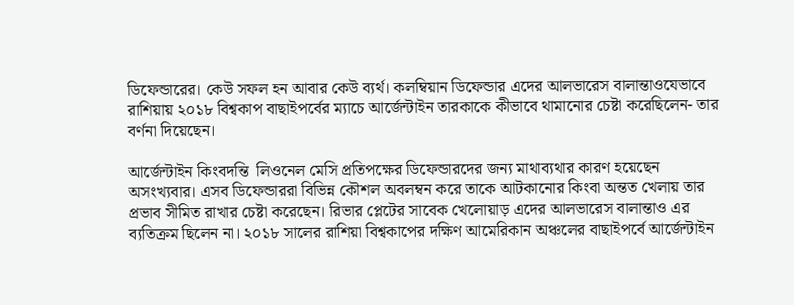ডিফেন্ডারের। কেউ সফল হন আবার কেউ ব্যর্থ। কলম্বিয়ান ডিফেন্ডার এদের আলভারেস বালান্তাওযেভাবে রাশিয়ায় ২০১৮ বিশ্বকাপ বাছাইপর্বের ম্যাচে আর্জেন্টাইন তারকাকে কীভাবে থামানোর চেষ্টা করেছিলেন- তার বর্ণনা দিয়েছেন।

আর্জেন্টাইন কিংবদন্তি  লিওনেল মেসি প্রতিপক্ষের ডিফেন্ডারদের জন্য মাথাব্যথার কারণ হয়েছেন অসংখ্যবার। এসব ডিফেন্ডাররা বিভিন্ন কৌশল অবলম্বন করে তাকে আটকানোর কিংবা অন্তত খেলায় তার প্রভাব সীমিত রাখার চেষ্টা করেছেন। রিভার প্লেটের সাবেক খেলোয়াড় এদের আলভারেস বালান্তাও এর ব্যতিক্রম ছিলেন না। ২০১৮ সালের রাশিয়া বিশ্বকাপের দক্ষিণ আমেরিকান অঞ্চলের বাছাইপর্বে আর্জেন্টাইন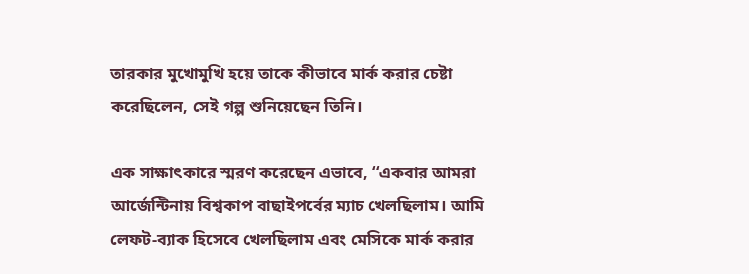তারকার মুখোমুখি হয়ে তাকে কীভাবে মার্ক করার চেষ্টা করেছিলেন, সেই গল্প শুনিয়েছেন তিনি।

এক সাক্ষাৎকারে স্মরণ করেছেন এভাবে, ‘‘একবার আমরা আর্জেন্টিনায় বিশ্বকাপ বাছাইপর্বের ম্যাচ খেলছিলাম। আমি লেফট-ব্যাক হিসেবে খেলছিলাম এবং মেসিকে মার্ক করার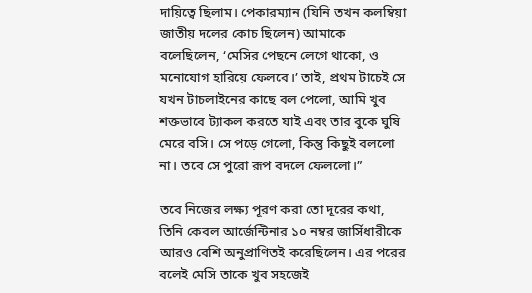দায়িত্বে ছিলাম। পেকারম্যান (যিনি তখন কলম্বিয়া জাতীয় দলের কোচ ছিলেন) আমাকে বলেছিলেন, ‘মেসির পেছনে লেগে থাকো, ও মনোযোগ হারিয়ে ফেলবে।’ তাই, প্রথম টাচেই সে যখন টাচলাইনের কাছে বল পেলো, আমি খুব শক্তভাবে ট্যাকল করতে যাই এবং তার বুকে ঘুষি মেরে বসি। সে পড়ে গেলো, কিন্তু কিছুই বললো না। তবে সে পুরো রূপ বদলে ফেললো।”

তবে নিজের লক্ষ্য পূরণ করা তো দূরের কথা, তিনি কেবল আর্জেন্টিনার ১০ নম্বর জার্সিধারীকে আরও বেশি অনুপ্রাণিতই করেছিলেন। এর পরের বলেই মেসি তাকে খুব সহজেই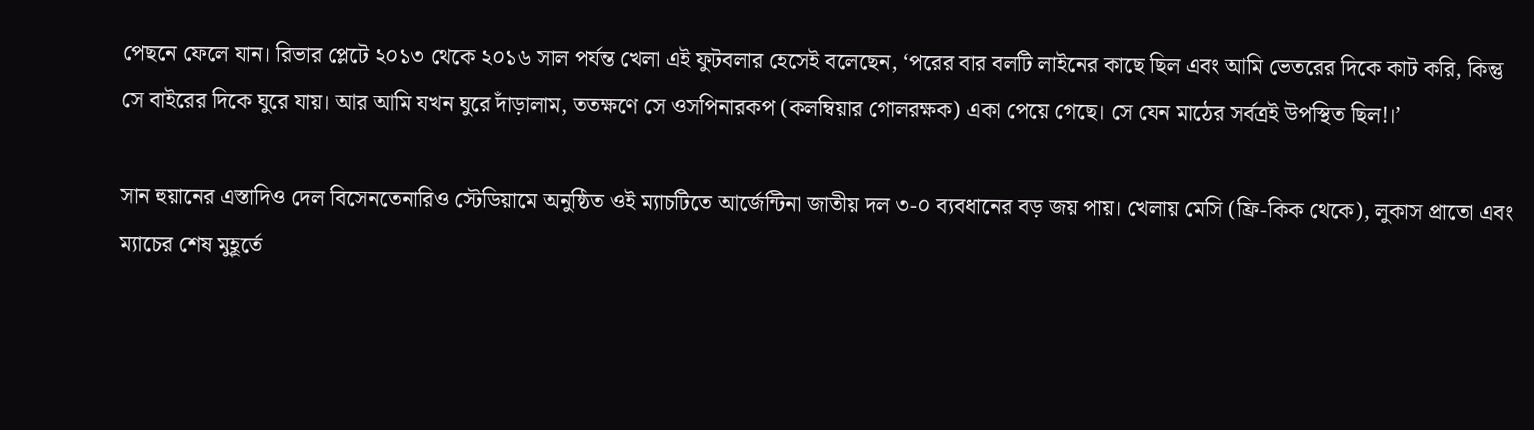পেছনে ফেলে যান। রিভার প্লেটে ২০১৩ থেকে ২০১৬ সাল পর্যন্ত খেলা এই ফুটবলার হেসেই বলেছেন, ‘পরের বার বলটি লাইনের কাছে ছিল এবং আমি ভেতরের দিকে কাট করি, কিন্তু সে বাইরের দিকে ঘুরে যায়। আর আমি যখন ঘুরে দাঁড়ালাম, ততক্ষণে সে ওসপিনারকপ (কলম্বিয়ার গোলরক্ষক) একা পেয়ে গেছে। সে যেন মাঠের সর্বত্রই উপস্থিত ছিল!।’

সান হুয়ানের এস্তাদিও দেল বিসেনতেনারিও স্টেডিয়ামে অনুষ্ঠিত ওই ম্যাচটিতে আর্জেন্টিনা জাতীয় দল ৩-০ ব্যবধানের বড় জয় পায়। খেলায় মেসি (ফ্রি-কিক থেকে), লুকাস প্রাতো এবং ম্যাচের শেষ মুহূর্তে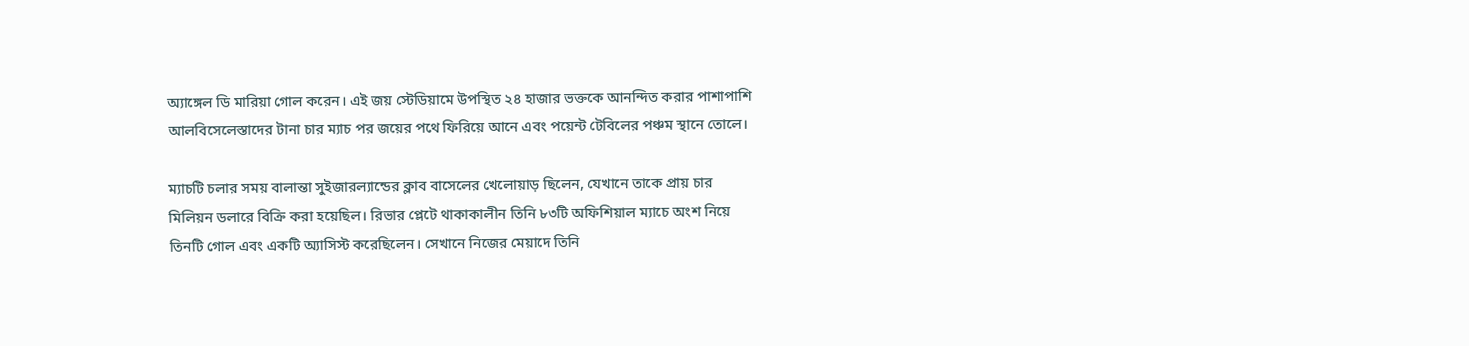অ্যাঙ্গেল ডি মারিয়া গোল করেন। এই জয় স্টেডিয়ামে উপস্থিত ২৪ হাজার ভক্তকে আনন্দিত করার পাশাপাশি আলবিসেলেস্তাদের টানা চার ম্যাচ পর জয়ের পথে ফিরিয়ে আনে এবং পয়েন্ট টেবিলের পঞ্চম স্থানে তোলে।

ম্যাচটি চলার সময় বালান্তা সুইজারল্যান্ডের ক্লাব বাসেলের খেলোয়াড় ছিলেন, যেখানে তাকে প্রায় চার মিলিয়ন ডলারে বিক্রি করা হয়েছিল। রিভার প্লেটে থাকাকালীন তিনি ৮৩টি অফিশিয়াল ম্যাচে অংশ নিয়ে তিনটি গোল এবং একটি অ্যাসিস্ট করেছিলেন। সেখানে নিজের মেয়াদে তিনি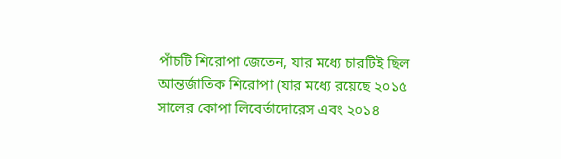পাঁচটি শিরোপা জেতেন, যার মধ্যে চারটিই ছিল আন্তর্জাতিক শিরোপা (যার মধ্যে রয়েছে ২০১৫ সালের কোপা লিবের্তাদোরেস এবং ২০১৪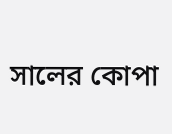সালের কোপা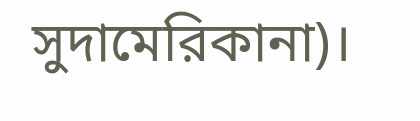সুদামেরিকানা)।